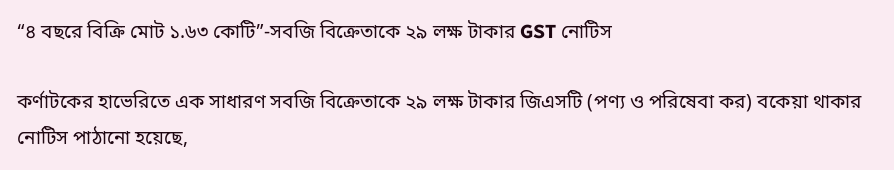“৪ বছরে বিক্রি মোট ১.৬৩ কোটি”-সবজি বিক্রেতাকে ২৯ লক্ষ টাকার GST নোটিস

কর্ণাটকের হাভেরিতে এক সাধারণ সবজি বিক্রেতাকে ২৯ লক্ষ টাকার জিএসটি (পণ্য ও পরিষেবা কর) বকেয়া থাকার নোটিস পাঠানো হয়েছে,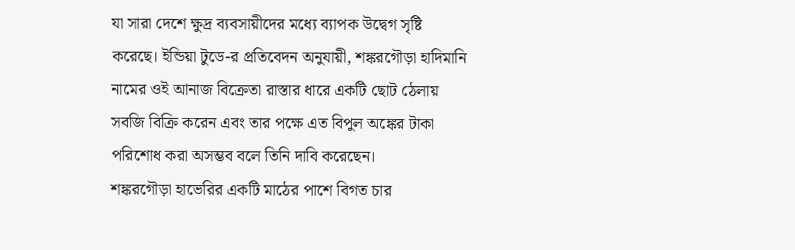যা সারা দেশে ক্ষুদ্র ব্যবসায়ীদের মধ্যে ব্যাপক উদ্বেগ সৃষ্টি করেছে। ইন্ডিয়া টুডে-র প্রতিবেদন অনুযায়ী, শঙ্করগৌড়া হাদিমানি নামের ওই আনাজ বিক্রেতা রাস্তার ধারে একটি ছোট ঠেলায় সবজি বিক্রি করেন এবং তার পক্ষে এত বিপুল অঙ্কের টাকা পরিশোধ করা অসম্ভব বলে তিনি দাবি করেছেন।
শঙ্করগৌড়া হাভেরির একটি মাঠের পাশে বিগত চার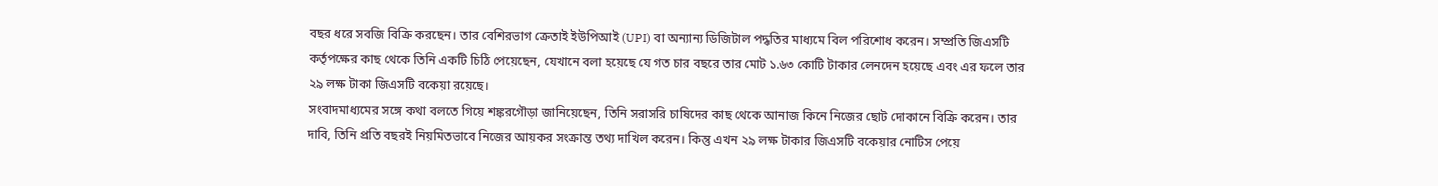বছর ধরে সবজি বিক্রি করছেন। তার বেশিরভাগ ক্রেতাই ইউপিআই (UPI) বা অন্যান্য ডিজিটাল পদ্ধতির মাধ্যমে বিল পরিশোধ করেন। সম্প্রতি জিএসটি কর্তৃপক্ষের কাছ থেকে তিনি একটি চিঠি পেয়েছেন, যেখানে বলা হয়েছে যে গত চার বছরে তার মোট ১.৬৩ কোটি টাকার লেনদেন হয়েছে এবং এর ফলে তার ২৯ লক্ষ টাকা জিএসটি বকেয়া রয়েছে।
সংবাদমাধ্যমের সঙ্গে কথা বলতে গিয়ে শঙ্করগৌড়া জানিয়েছেন, তিনি সরাসরি চাষিদের কাছ থেকে আনাজ কিনে নিজের ছোট দোকানে বিক্রি করেন। তার দাবি, তিনি প্রতি বছরই নিয়মিতভাবে নিজের আয়কর সংক্রান্ত তথ্য দাখিল করেন। কিন্তু এখন ২৯ লক্ষ টাকার জিএসটি বকেয়ার নোটিস পেয়ে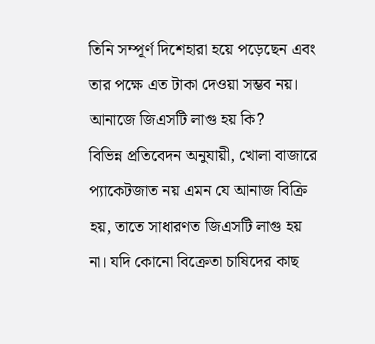তিনি সম্পূর্ণ দিশেহারা হয়ে পড়েছেন এবং তার পক্ষে এত টাকা দেওয়া সম্ভব নয়।
আনাজে জিএসটি লাগু হয় কি?
বিভিন্ন প্রতিবেদন অনুযায়ী, খোলা বাজারে প্যাকেটজাত নয় এমন যে আনাজ বিক্রি হয়, তাতে সাধারণত জিএসটি লাগু হয় না। যদি কোনো বিক্রেতা চাষিদের কাছ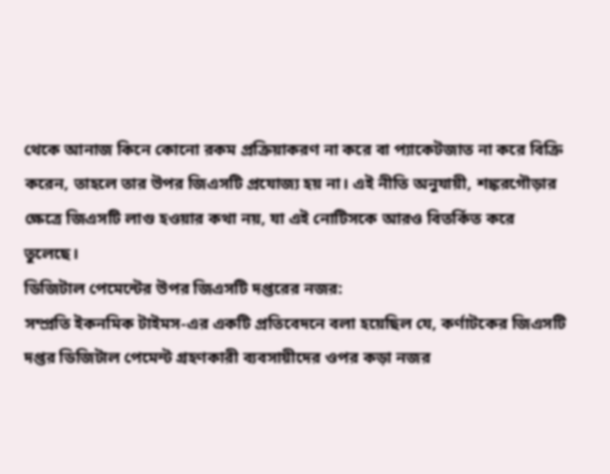থেকে আনাজ কিনে কোনো রকম প্রক্রিয়াকরণ না করে বা প্যাকেটজাত না করে বিক্রি করেন, তাহলে তার উপর জিএসটি প্রযোজ্য হয় না। এই নীতি অনুযায়ী, শঙ্করগৌড়ার ক্ষেত্রে জিএসটি লাগু হওয়ার কথা নয়, যা এই নোটিসকে আরও বিতর্কিত করে তুলেছে।
ডিজিটাল পেমেন্টের উপর জিএসটি দপ্তরের নজর:
সম্প্রতি ইকনমিক টাইমস-এর একটি প্রতিবেদনে বলা হয়েছিল যে, কর্ণাটকের জিএসটি দপ্তর ডিজিটাল পেমেন্ট গ্রহণকারী ব্যবসায়ীদের ওপর কড়া নজর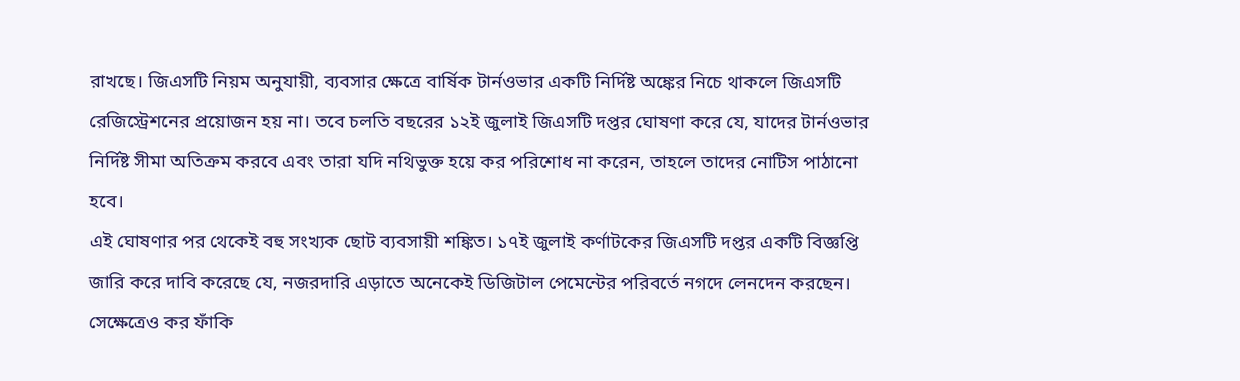রাখছে। জিএসটি নিয়ম অনুযায়ী, ব্যবসার ক্ষেত্রে বার্ষিক টার্নওভার একটি নির্দিষ্ট অঙ্কের নিচে থাকলে জিএসটি রেজিস্ট্রেশনের প্রয়োজন হয় না। তবে চলতি বছরের ১২ই জুলাই জিএসটি দপ্তর ঘোষণা করে যে, যাদের টার্নওভার নির্দিষ্ট সীমা অতিক্রম করবে এবং তারা যদি নথিভুক্ত হয়ে কর পরিশোধ না করেন, তাহলে তাদের নোটিস পাঠানো হবে।
এই ঘোষণার পর থেকেই বহু সংখ্যক ছোট ব্যবসায়ী শঙ্কিত। ১৭ই জুলাই কর্ণাটকের জিএসটি দপ্তর একটি বিজ্ঞপ্তি জারি করে দাবি করেছে যে, নজরদারি এড়াতে অনেকেই ডিজিটাল পেমেন্টের পরিবর্তে নগদে লেনদেন করছেন। সেক্ষেত্রেও কর ফাঁকি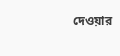দেওয়ার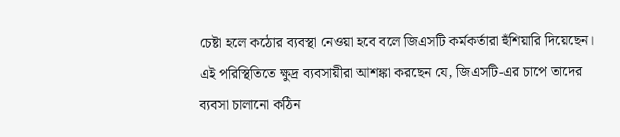চেষ্টা হলে কঠোর ব্যবস্থা নেওয়া হবে বলে জিএসটি কর্মকর্তারা হুঁশিয়ারি দিয়েছেন। এই পরিস্থিতিতে ক্ষুদ্র ব্যবসায়ীরা আশঙ্কা করছেন যে, জিএসটি-এর চাপে তাদের ব্যবসা চালানো কঠিন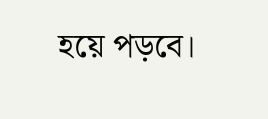হয়ে পড়বে।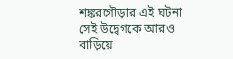শঙ্করগৌড়ার এই ঘটনা সেই উদ্বেগকে আরও বাড়িয়ে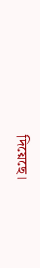দিয়েছে।